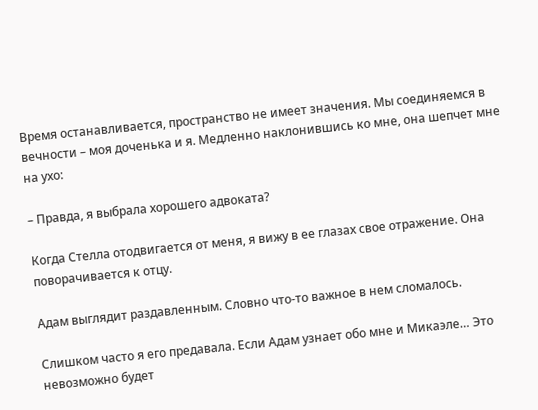Время останавливается, пространство не имеет значения. Мы соединяемся в вечности – моя доченька и я. Медленно наклонившись ко мне, она шепчет мне на ухо:

– Правда, я выбрала хорошего адвоката?

Когда Стелла отодвигается от меня, я вижу в ее глазах свое отражение. Она поворачивается к отцу.

Адам выглядит раздавленным. Словно что-то важное в нем сломалось.

Слишком часто я его предавала. Если Адам узнает обо мне и Микаэле… Это невозможно будет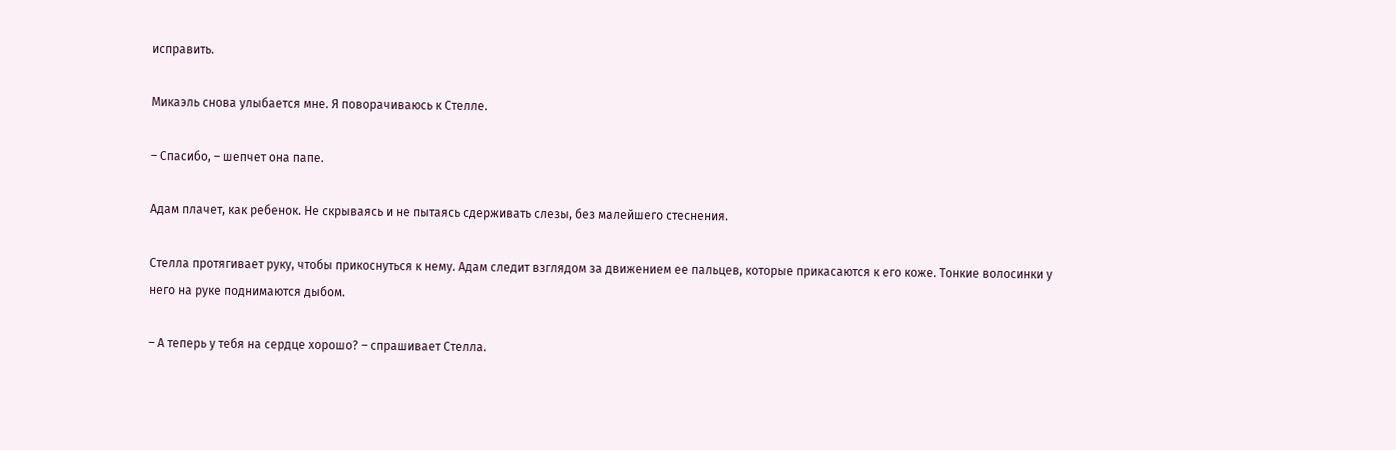исправить.

Микаэль снова улыбается мне. Я поворачиваюсь к Стелле.

– Спасибо, – шепчет она папе.

Адам плачет, как ребенок. Не скрываясь и не пытаясь сдерживать слезы, без малейшего стеснения.

Стелла протягивает руку, чтобы прикоснуться к нему. Адам следит взглядом за движением ее пальцев, которые прикасаются к его коже. Тонкие волосинки у него на руке поднимаются дыбом.

– А теперь у тебя на сердце хорошо? – спрашивает Стелла.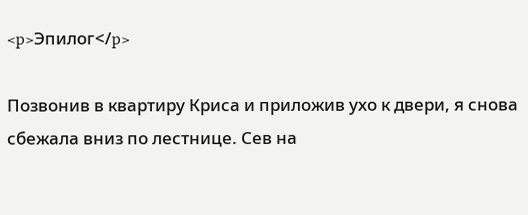<p>Эпилог</p>

Позвонив в квартиру Криса и приложив ухо к двери, я снова сбежала вниз по лестнице. Сев на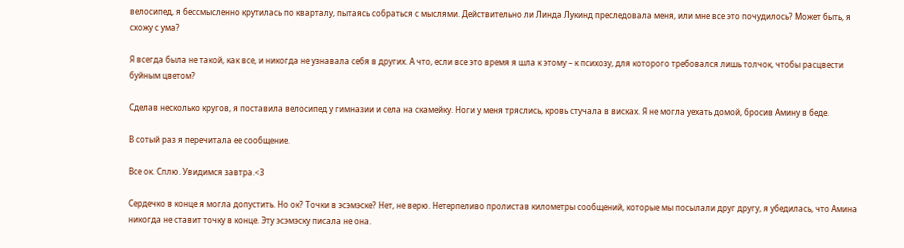велосипед, я бессмысленно крутилась по кварталу, пытаясь собраться с мыслями. Действительно ли Линда Лукинд преследовала меня, или мне все это почудилось? Может быть, я схожу с ума?

Я всегда была не такой, как все, и никогда не узнавала себя в других. А что, если все это время я шла к этому – к психозу, для которого требовался лишь толчок, чтобы расцвести буйным цветом?

Сделав несколько кругов, я поставила велосипед у гимназии и села на скамейку. Ноги у меня тряслись, кровь стучала в висках. Я не могла уехать домой, бросив Амину в беде.

В сотый раз я перечитала ее сообщение.

Все ок. Сплю. Увидимся завтра.<3

Сердечко в конце я могла допустить. Но ок? Точки в эсэмэске? Нет, не верю. Нетерпеливо пролистав километры сообщений, которые мы посылали друг другу, я убедилась, что Амина никогда не ставит точку в конце. Эту эсэмэску писала не она.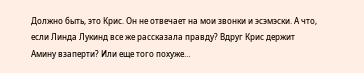Должно быть, это Крис. Он не отвечает на мои звонки и эсэмэски. А что, если Линда Лукинд все же рассказала правду? Вдруг Крис держит Амину взаперти? Или еще того похуже…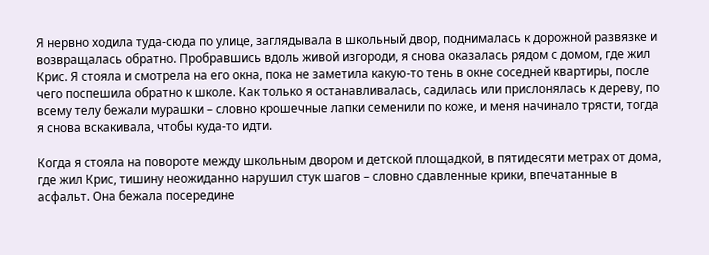Я нервно ходила туда-сюда по улице, заглядывала в школьный двор, поднималась к дорожной развязке и возвращалась обратно. Пробравшись вдоль живой изгороди, я снова оказалась рядом с домом, где жил Крис. Я стояла и смотрела на его окна, пока не заметила какую-то тень в окне соседней квартиры, после чего поспешила обратно к школе. Как только я останавливалась, садилась или прислонялась к дереву, по всему телу бежали мурашки – словно крошечные лапки семенили по коже, и меня начинало трясти, тогда я снова вскакивала, чтобы куда-то идти.

Когда я стояла на повороте между школьным двором и детской площадкой, в пятидесяти метрах от дома, где жил Крис, тишину неожиданно нарушил стук шагов – словно сдавленные крики, впечатанные в асфальт. Она бежала посередине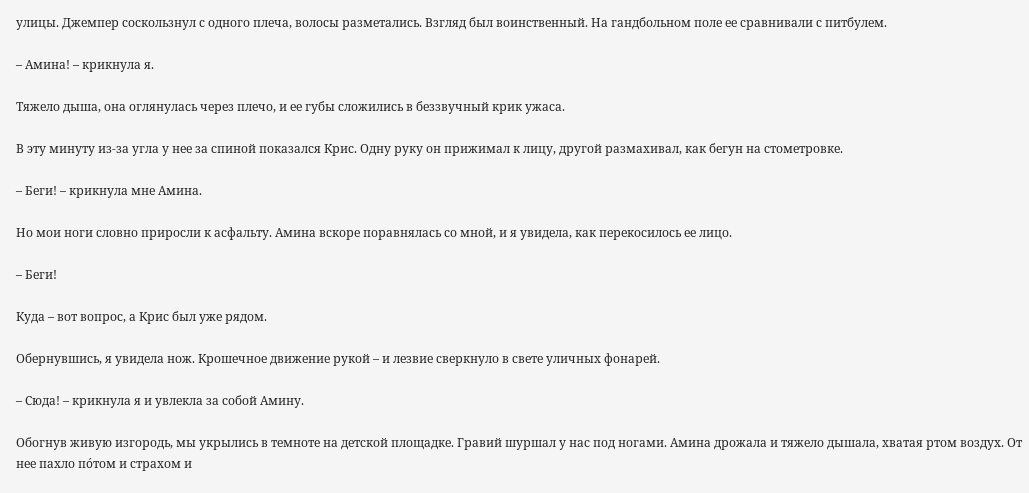улицы. Джемпер соскользнул с одного плеча, волосы разметались. Взгляд был воинственный. На гандбольном поле ее сравнивали с питбулем.

– Амина! – крикнула я.

Тяжело дыша, она оглянулась через плечо, и ее губы сложились в беззвучный крик ужаса.

В эту минуту из-за угла у нее за спиной показался Крис. Одну руку он прижимал к лицу, другой размахивал, как бегун на стометровке.

– Беги! – крикнула мне Амина.

Но мои ноги словно приросли к асфальту. Амина вскоре поравнялась со мной, и я увидела, как перекосилось ее лицо.

– Беги!

Куда – вот вопрос, а Крис был уже рядом.

Обернувшись, я увидела нож. Крошечное движение рукой – и лезвие сверкнуло в свете уличных фонарей.

– Сюда! – крикнула я и увлекла за собой Амину.

Обогнув живую изгородь, мы укрылись в темноте на детской площадке. Гравий шуршал у нас под ногами. Амина дрожала и тяжело дышала, хватая ртом воздух. От нее пахло пóтом и страхом и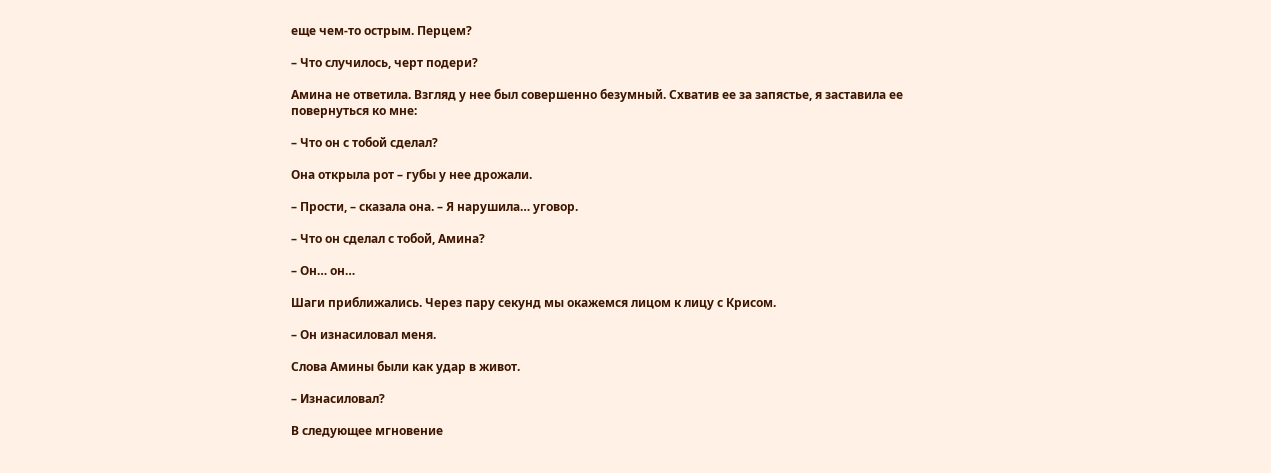еще чем-то острым. Перцем?

– Что случилось, черт подери?

Амина не ответила. Взгляд у нее был совершенно безумный. Схватив ее за запястье, я заставила ее повернуться ко мне:

– Что он с тобой сделал?

Она открыла рот – губы у нее дрожали.

– Прости, – сказала она. – Я нарушила… уговор.

– Что он сделал с тобой, Амина?

– Он… он…

Шаги приближались. Через пару секунд мы окажемся лицом к лицу с Крисом.

– Он изнасиловал меня.

Слова Амины были как удар в живот.

– Изнасиловал?

В следующее мгновение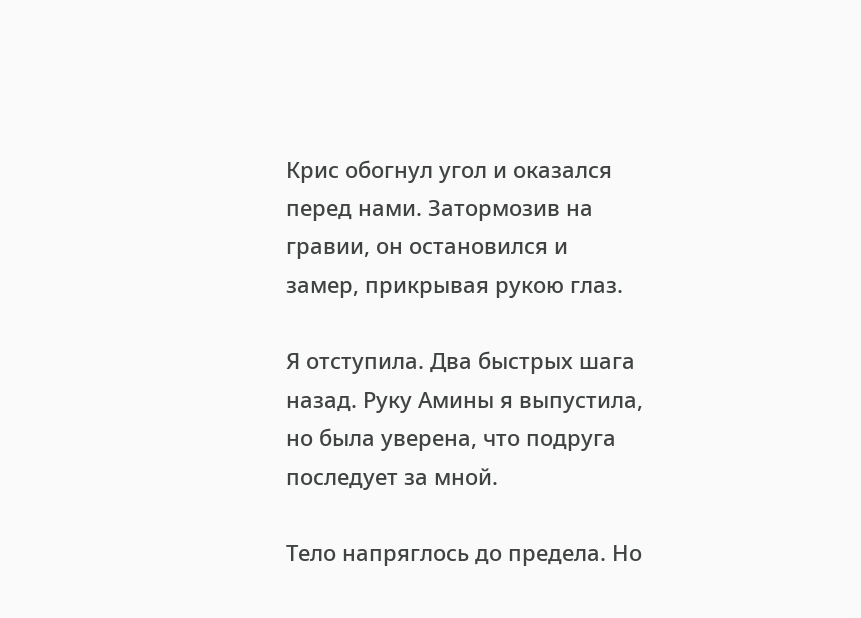Крис обогнул угол и оказался перед нами. Затормозив на гравии, он остановился и замер, прикрывая рукою глаз.

Я отступила. Два быстрых шага назад. Руку Амины я выпустила, но была уверена, что подруга последует за мной.

Тело напряглось до предела. Но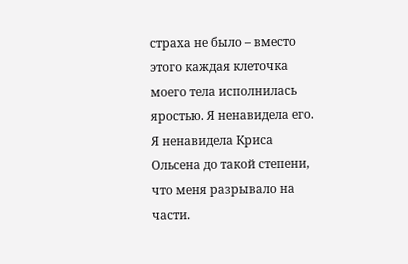страха не было – вместо этого каждая клеточка моего тела исполнилась яростью. Я ненавидела его. Я ненавидела Криса Ольсена до такой степени, что меня разрывало на части.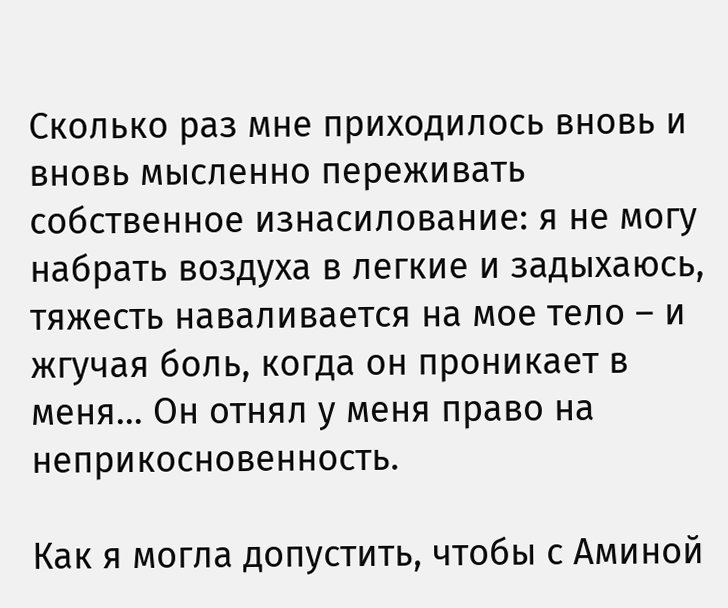Сколько раз мне приходилось вновь и вновь мысленно переживать собственное изнасилование: я не могу набрать воздуха в легкие и задыхаюсь, тяжесть наваливается на мое тело – и жгучая боль, когда он проникает в меня… Он отнял у меня право на неприкосновенность.

Как я могла допустить, чтобы с Аминой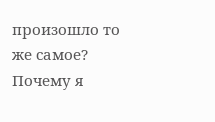произошло то же самое? Почему я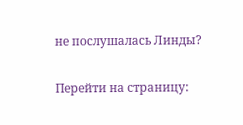не послушалась Линды?

Перейти на страницу: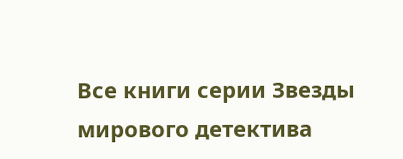Все книги серии Звезды мирового детектива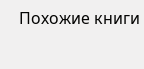Похожие книги